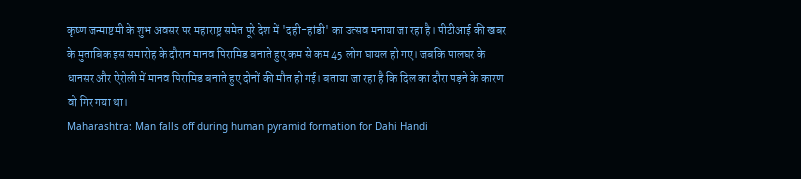कृष्ण जन्माष्टमी के शुभ अवसर पर महाराष्ट्र समेत पूरे देश में 'दही-हांडी' का उत्सव मनाया जा रहा है। पीटीआई की खबर के मुताबिक इस समारोह के दौरान मानव पिरामिड बनाते हुए कम से कम 45 लोग घायल हो गए। जबकि पालघर के धानसर और ऐरोली में मानव पिरामिड बनाते हुए दोनों की मौत हो गई। बताया जा रहा है कि दिल का दौरा पड़ने के कारण वो गिर गया था।
Maharashtra: Man falls off during human pyramid formation for Dahi Handi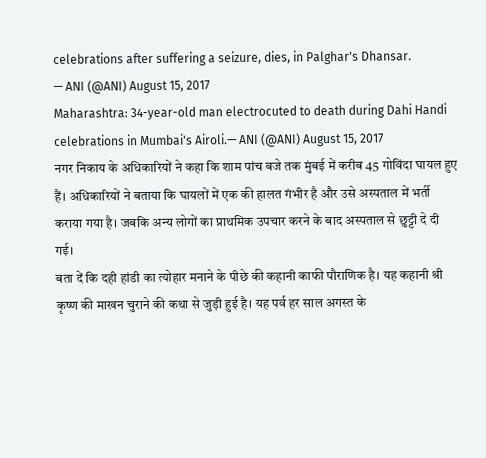celebrations after suffering a seizure, dies, in Palghar's Dhansar.
— ANI (@ANI) August 15, 2017
Maharashtra: 34-year-old man electrocuted to death during Dahi Handi celebrations in Mumbai's Airoli.— ANI (@ANI) August 15, 2017
नगर निकाय के अधिकारियों ने कहा कि शाम पांच बजे तक मुंबई में करीब 45 गोविंदा घायल हुए हैं। अधिकारियों ने बताया कि घायलों में एक की हालत गंभीर है और उसे अस्पताल में भर्ती कराया गया है। जबकि अन्य लोगों का प्राथमिक उपचार करने के बाद अस्पताल से छुट्टी दे दी गई।
बता दें कि दही हांडी का त्योहार मनाने के पीछे की कहानी काफी पौराणिक है। यह कहानी श्री कृष्ण की माखन चुराने की कथा से जुड़ी हुई है। यह पर्व हर साल अगस्त के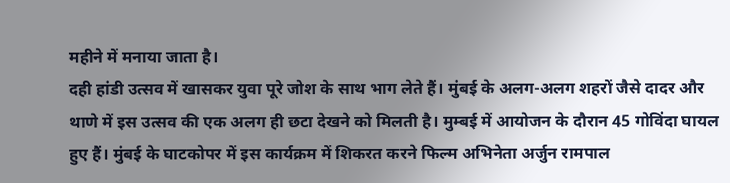महीने में मनाया जाता है।
दही हांडी उत्सव में खासकर युवा पूरे जोश के साथ भाग लेते हैं। मुंबई के अलग-अलग शहरों जैसे दादर और थाणे में इस उत्सव की एक अलग ही छटा देखने को मिलती है। मुम्बई में आयोजन के दौरान 45 गोविंदा घायल हुए हैं। मुंबई के घाटकोपर में इस कार्यक्रम में शिकरत करने फिल्म अभिनेता अर्जुन रामपाल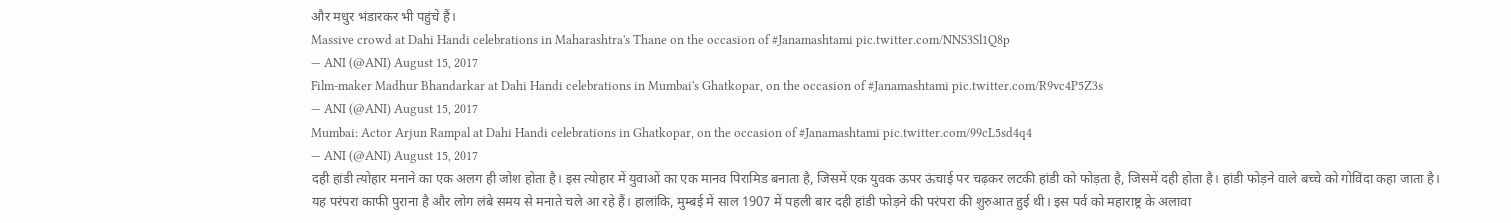और मधुर भंडारकर भी पहुंचे हैं।
Massive crowd at Dahi Handi celebrations in Maharashtra's Thane on the occasion of #Janamashtami pic.twitter.com/NNS3Sl1Q8p
— ANI (@ANI) August 15, 2017
Film-maker Madhur Bhandarkar at Dahi Handi celebrations in Mumbai's Ghatkopar, on the occasion of #Janamashtami pic.twitter.com/R9vc4P5Z3s
— ANI (@ANI) August 15, 2017
Mumbai: Actor Arjun Rampal at Dahi Handi celebrations in Ghatkopar, on the occasion of #Janamashtami pic.twitter.com/99cL5sd4q4
— ANI (@ANI) August 15, 2017
दही हांडी त्योहार मनाने का एक अलग ही जोश होता है। इस त्योहार में युवाओं का एक मानव पिरामिड बनाता है, जिसमें एक युवक ऊपर ऊंचाई पर चढ़कर लटकी हांडी को फोड़ता है, जिसमें दही होता है। हांडी फोड़ने वाले बच्चे को गोविंदा कहा जाता है।
यह परंपरा काफी पुराना है और लोग लंबे समय से मनाते चले आ रहे हैं। हालांकि, मुम्बई में साल 1907 में पहली बार दही हांडी फोड़ने की परंपरा की शुरुआत हुई थी। इस पर्व को महाराष्ट्र के अलावा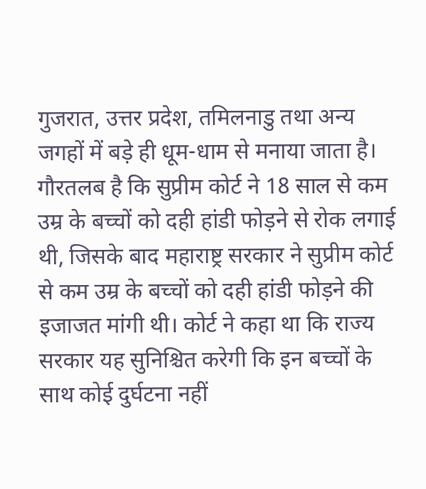गुजरात, उत्तर प्रदेश, तमिलनाडु तथा अन्य जगहों में बड़े ही धूम-धाम से मनाया जाता है।
गौरतलब है कि सुप्रीम कोर्ट ने 18 साल से कम उम्र के बच्चों को दही हांडी फोड़ने से रोक लगाई थी, जिसके बाद महाराष्ट्र सरकार ने सुप्रीम कोर्ट से कम उम्र के बच्चों को दही हांडी फोड़ने की इजाजत मांगी थी। कोर्ट ने कहा था कि राज्य सरकार यह सुनिश्चित करेगी कि इन बच्चों के साथ कोई दुर्घटना नहीं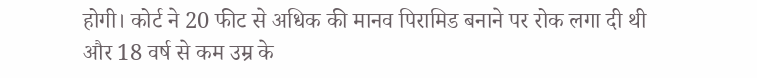होगी। कोर्ट ने 20 फीट से अधिक की मानव पिरामिड बनाने पर रोक लगा दी थी और 18 वर्ष से कम उम्र के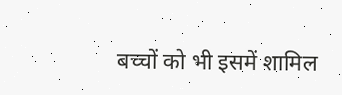बच्चों को भी इसमें शामिल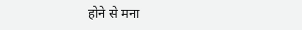होने से मना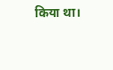किया था।